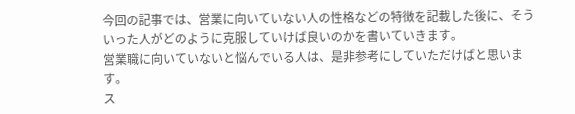今回の記事では、営業に向いていない人の性格などの特徴を記載した後に、そういった人がどのように克服していけば良いのかを書いていきます。
営業職に向いていないと悩んでいる人は、是非参考にしていただけばと思います。
ス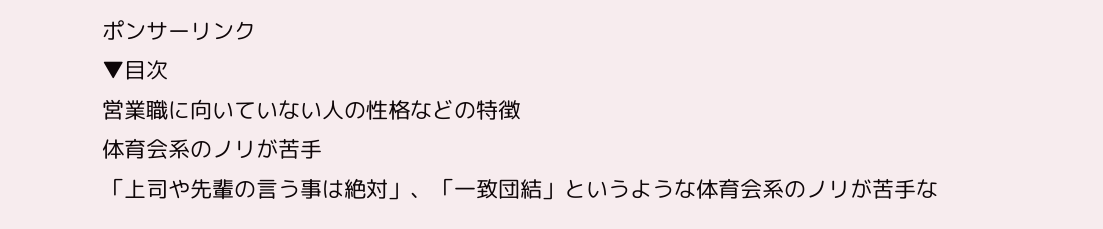ポンサーリンク
▼目次
営業職に向いていない人の性格などの特徴
体育会系のノリが苦手
「上司や先輩の言う事は絶対」、「一致団結」というような体育会系のノリが苦手な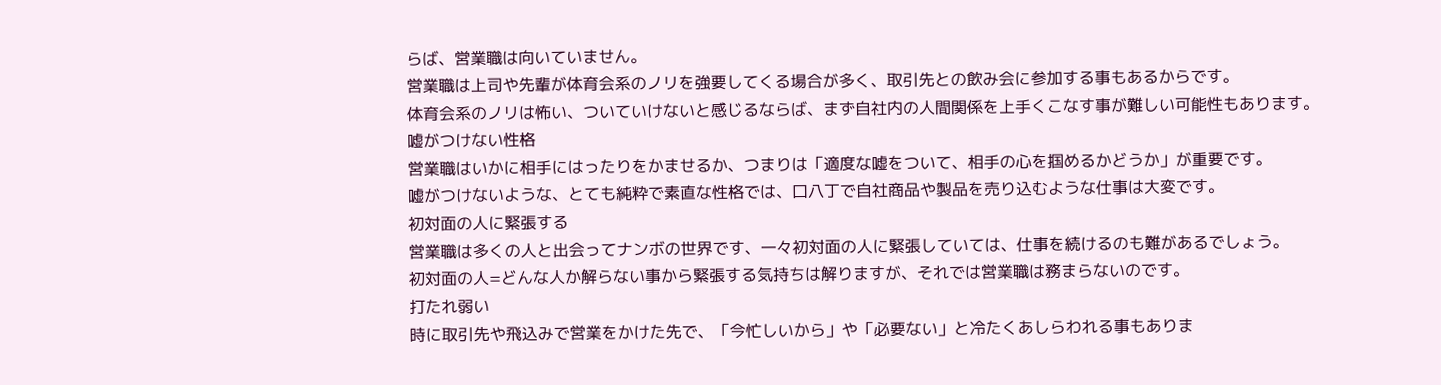らば、営業職は向いていません。
営業職は上司や先輩が体育会系のノリを強要してくる場合が多く、取引先との飲み会に参加する事もあるからです。
体育会系のノリは怖い、ついていけないと感じるならば、まず自社内の人間関係を上手くこなす事が難しい可能性もあります。
嘘がつけない性格
営業職はいかに相手にはったりをかませるか、つまりは「適度な嘘をついて、相手の心を掴めるかどうか」が重要です。
嘘がつけないような、とても純粋で素直な性格では、口八丁で自社商品や製品を売り込むような仕事は大変です。
初対面の人に緊張する
営業職は多くの人と出会ってナンボの世界です、一々初対面の人に緊張していては、仕事を続けるのも難があるでしょう。
初対面の人=どんな人か解らない事から緊張する気持ちは解りますが、それでは営業職は務まらないのです。
打たれ弱い
時に取引先や飛込みで営業をかけた先で、「今忙しいから」や「必要ない」と冷たくあしらわれる事もありま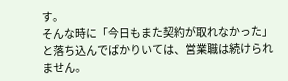す。
そんな時に「今日もまた契約が取れなかった」と落ち込んでばかりいては、営業職は続けられません。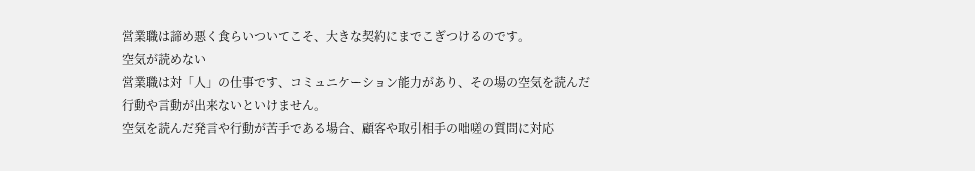営業職は諦め悪く食らいついてこそ、大きな契約にまでこぎつけるのです。
空気が読めない
営業職は対「人」の仕事です、コミュニケーション能力があり、その場の空気を読んだ行動や言動が出来ないといけません。
空気を読んだ発言や行動が苦手である場合、顧客や取引相手の咄嗟の質問に対応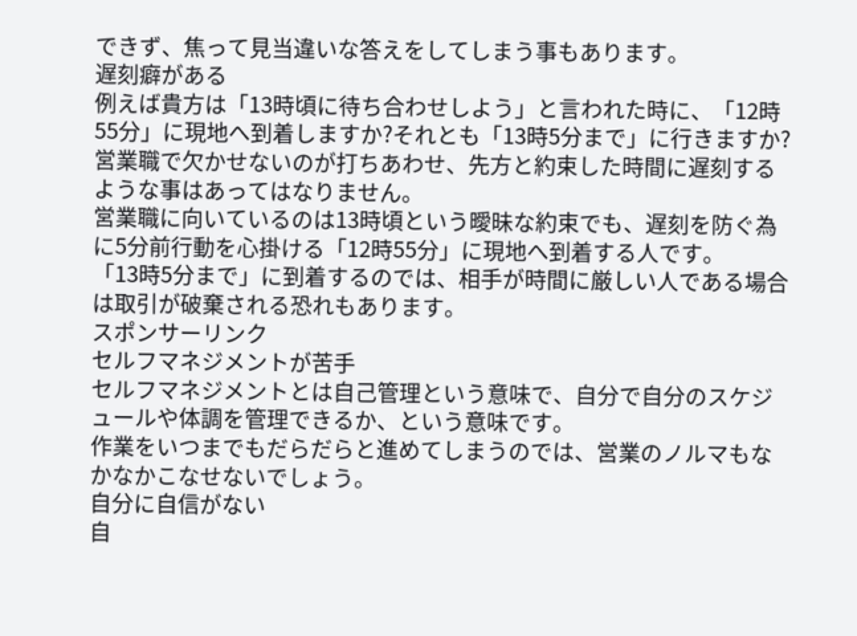できず、焦って見当違いな答えをしてしまう事もあります。
遅刻癖がある
例えば貴方は「13時頃に待ち合わせしよう」と言われた時に、「12時55分」に現地へ到着しますか?それとも「13時5分まで」に行きますか?
営業職で欠かせないのが打ちあわせ、先方と約束した時間に遅刻するような事はあってはなりません。
営業職に向いているのは13時頃という曖昧な約束でも、遅刻を防ぐ為に5分前行動を心掛ける「12時55分」に現地へ到着する人です。
「13時5分まで」に到着するのでは、相手が時間に厳しい人である場合は取引が破棄される恐れもあります。
スポンサーリンク
セルフマネジメントが苦手
セルフマネジメントとは自己管理という意味で、自分で自分のスケジュールや体調を管理できるか、という意味です。
作業をいつまでもだらだらと進めてしまうのでは、営業のノルマもなかなかこなせないでしょう。
自分に自信がない
自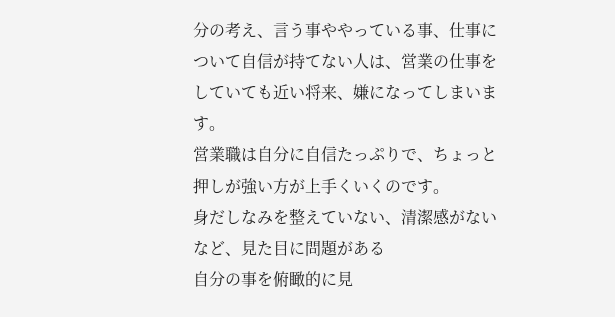分の考え、言う事ややっている事、仕事について自信が持てない人は、営業の仕事をしていても近い将来、嫌になってしまいます。
営業職は自分に自信たっぷりで、ちょっと押しが強い方が上手くいくのです。
身だしなみを整えていない、清潔感がないなど、見た目に問題がある
自分の事を俯瞰的に見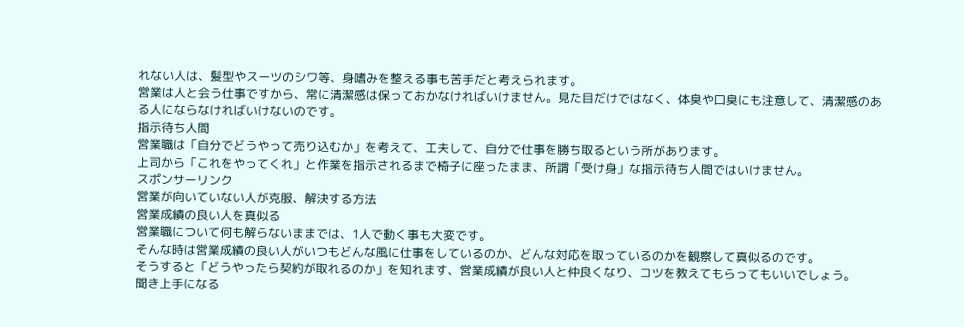れない人は、髪型やスーツのシワ等、身嗜みを整える事も苦手だと考えられます。
営業は人と会う仕事ですから、常に清潔感は保っておかなければいけません。見た目だけではなく、体臭や口臭にも注意して、清潔感のある人にならなければいけないのです。
指示待ち人間
営業職は「自分でどうやって売り込むか」を考えて、工夫して、自分で仕事を勝ち取るという所があります。
上司から「これをやってくれ」と作業を指示されるまで椅子に座ったまま、所謂「受け身」な指示待ち人間ではいけません。
スポンサーリンク
営業が向いていない人が克服、解決する方法
営業成績の良い人を真似る
営業職について何も解らないままでは、1人で動く事も大変です。
そんな時は営業成績の良い人がいつもどんな風に仕事をしているのか、どんな対応を取っているのかを観察して真似るのです。
そうすると「どうやったら契約が取れるのか」を知れます、営業成績が良い人と仲良くなり、コツを教えてもらってもいいでしょう。
聞き上手になる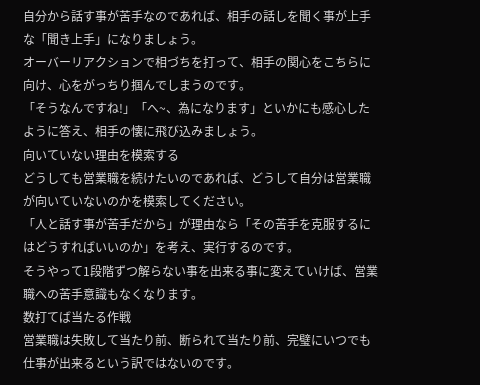自分から話す事が苦手なのであれば、相手の話しを聞く事が上手な「聞き上手」になりましょう。
オーバーリアクションで相づちを打って、相手の関心をこちらに向け、心をがっちり掴んでしまうのです。
「そうなんですね!」「へ~、為になります」といかにも感心したように答え、相手の懐に飛び込みましょう。
向いていない理由を模索する
どうしても営業職を続けたいのであれば、どうして自分は営業職が向いていないのかを模索してください。
「人と話す事が苦手だから」が理由なら「その苦手を克服するにはどうすればいいのか」を考え、実行するのです。
そうやって1段階ずつ解らない事を出来る事に変えていけば、営業職への苦手意識もなくなります。
数打てば当たる作戦
営業職は失敗して当たり前、断られて当たり前、完璧にいつでも仕事が出来るという訳ではないのです。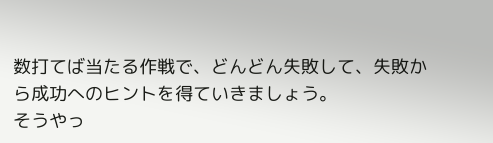数打てば当たる作戦で、どんどん失敗して、失敗から成功へのヒントを得ていきましょう。
そうやっ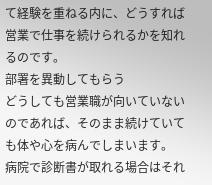て経験を重ねる内に、どうすれば営業で仕事を続けられるかを知れるのです。
部署を異動してもらう
どうしても営業職が向いていないのであれば、そのまま続けていても体や心を病んでしまいます。
病院で診断書が取れる場合はそれ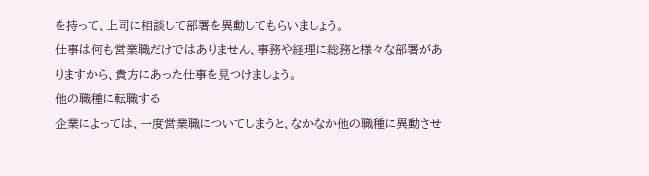を持って、上司に相談して部署を異動してもらいましょう。
仕事は何も営業職だけではありません、事務や経理に総務と様々な部署がありますから、貴方にあった仕事を見つけましょう。
他の職種に転職する
企業によっては、一度営業職についてしまうと、なかなか他の職種に異動させ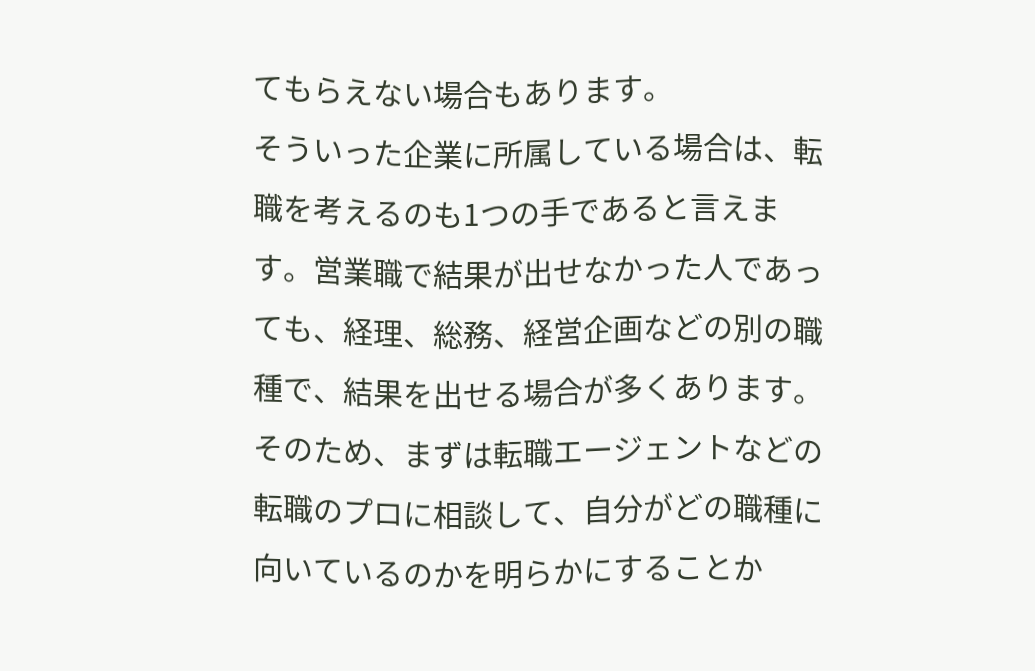てもらえない場合もあります。
そういった企業に所属している場合は、転職を考えるのも1つの手であると言えます。営業職で結果が出せなかった人であっても、経理、総務、経営企画などの別の職種で、結果を出せる場合が多くあります。
そのため、まずは転職エージェントなどの転職のプロに相談して、自分がどの職種に向いているのかを明らかにすることか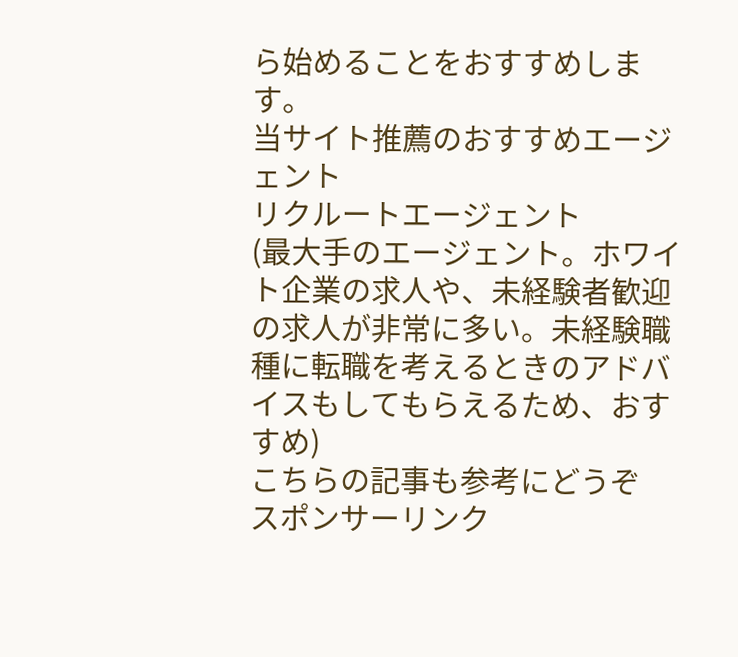ら始めることをおすすめします。
当サイト推薦のおすすめエージェント
リクルートエージェント
(最大手のエージェント。ホワイト企業の求人や、未経験者歓迎の求人が非常に多い。未経験職種に転職を考えるときのアドバイスもしてもらえるため、おすすめ)
こちらの記事も参考にどうぞ
スポンサーリンク